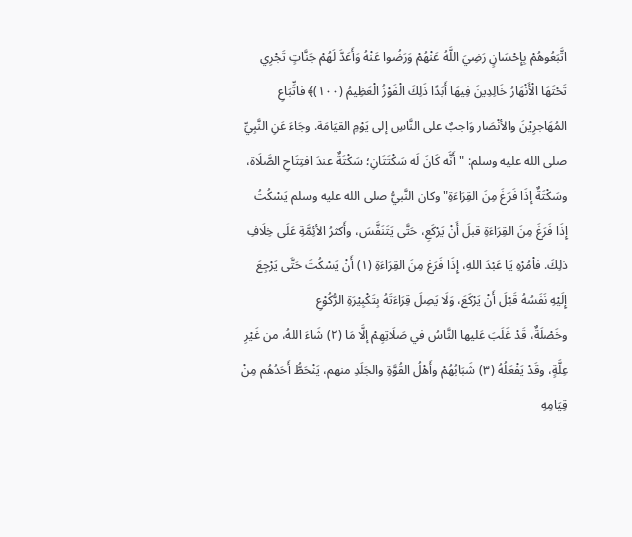اتَّبَعُوهُمْ بِإِحْسَانٍ رَضِيَ اللَّهُ عَنْهُمْ وَرَضُوا عَنْهُ وَأَعَدَّ لَهُمْ جَنَّاتٍ تَجْرِي تَحْتَهَا الْأَنْهَارُ خَالِدِينَ فِيهَا أَبَدًا ذَلِكَ الْفَوْزُ الْعَظِيمُ (١٠٠)﴾ فاتِّبَاعِ المُهَاجرِيْنَ والأنْصَار وَاجبٌ على النَّاسِ إلى يَوْمِ القيَامَة. وجَاءَ عَنِ النَّبِيِّ صلى الله عليه وسلم: "أَنَّه كَانَ لَه سَكْتَتَانِ؛ سَكْتَةٌ عندَ افتِتَاحِ الصَّلَاة، وسَكْتَةٌ إذَا فَرَغَ مِنَ القِرَاءَةِ" وكان النَّبيُّ صلى الله عليه وسلم يَسْكُتُ إِذَا فَرَغَ مِنَ القِرَاءَةِ قبلَ أَنْ يَرْكَعِ، حَتَّى يَتَنَفَّسَ، وأَكثرُ الأئِمَّةِ عَلَى خِلَافِ ذلِكَ. فاْمُرْهِ يَا عَبْدَ اللهِ، إِذَا فَرَغ مِنَ القِرَاءَةِ (١) أَنْ يَسْكُتَ حَتَّى يَرْجِعَ إِلَيْهِ نَفَسُهُ قَبْلَ أَنْ يَرْكَعَ، وَلَا يَصِلَ قِرَاءَتَهُ بِتَكْبِيْرَةِ الرُّكُوْعِ
وخَصْلَةٌ، قَدْ غَلَبَ عَليها النَّاسُ في صَلَاتِهِمْ إلَّا مَا (٢) شَاءَ اللهُ، من غَيْرِ عِلَّةٍ، وقَدْ يَفْعَلُهُ (٣) شَبَابُهُمْ وأَهْلُ القُوَّةِ والجَلَدِ منهم، يَنْحَطُّ أَحَدُهُم مِنْ قِيَامِهِ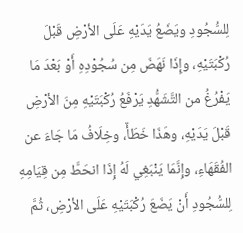لِلسُّجُودِ ويَضَعُ يَدَيْهِ عَلَى الأرْضِ قَبْلَ رُكْبَتَيْهِ، وإِذَا نَهَضَ مِن سُجُوْدِهِ أَوْ بَعْدَ مَا يَفْرُغُ من التَّشَهُّدِ يَرْفَعُ رُكْبَتَيْهِ مِنَ الأرْضِ قَبْلَ يَدَيْهِ، وهَذَا خَطَأٌ، وخِلَافُ مَا جَاءَ عن الفُقَهَاءِ، وإِنَّمَا يَنْبَغِي لَهُ إِذَا انحَطَّ مِن قِيَامِهِ لِلسُّجُودِ أَنْ يَضَعَ رُكْبَتَيْهِ عَلَى الأرْضِ، ثُمَّ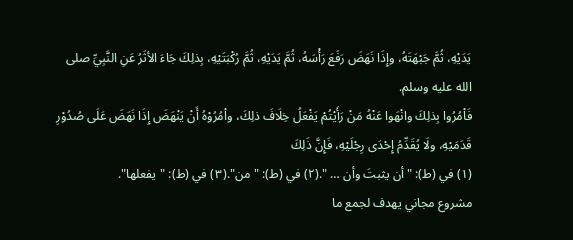يَدَيْهِ، ثُمَّ جَبْهَتَهُ، وإِذَا نَهَضَ رَفَعَ رَأْسَهُ، ثُمَّ يَدَيْهِ، ثُمَّ رُكْبَتَيْهِ، بِذلِكَ جَاءَ الأثَرُ عَنِ النَّبِيِّ صلى الله عليه وسلم.
فَاْمُرُوا بِذلِكَ وانْهَوا عَنْهُ مَنْ رَأَيْتُمْ يَفْعَلُ خِلَافَ ذلِكَ، واْمُرُوْهُ أَنْ يَنْهَضَ إِذَا نَهَضَ عَلَى صُدُوْرِ قَدَمَيْهِ، ولَا يُقَدِّمُ إِحْدَى رِجْلَيْهِ، فَإِنَّ ذَلِكَ
(١) في (ط): "أن يثبتَ وأن … ".(٢) في (ط): "من".(٣) في (ط): "يفعلها".
مشروع مجاني يهدف لجمع ما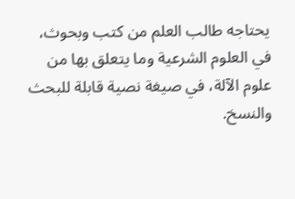يحتاجه طالب العلم من كتب وبحوث، في العلوم الشرعية وما يتعلق بها من علوم الآلة، في صيغة نصية قابلة للبحث والنسخ.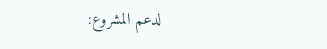لدعم المشروع: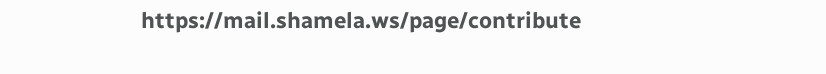https://mail.shamela.ws/page/contribute